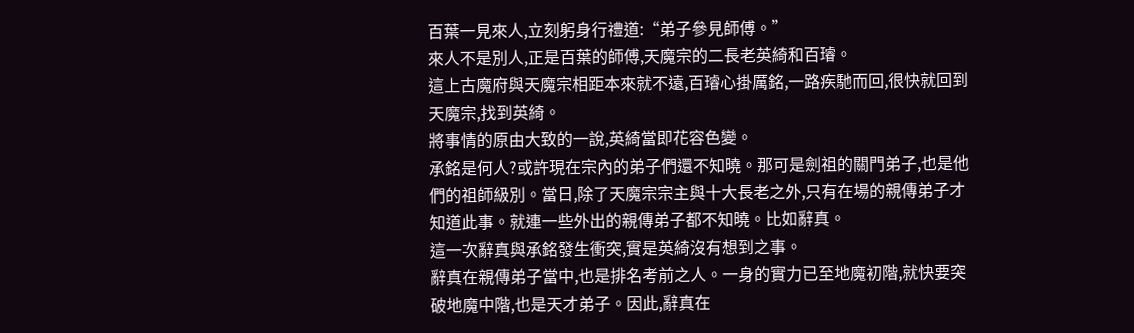百葉一見來人,立刻躬身行禮道:“弟子參見師傅。”
來人不是別人,正是百葉的師傅,天魔宗的二長老英綺和百璿。
這上古魔府與天魔宗相距本來就不遠,百璿心掛厲銘,一路疾馳而回,很快就回到天魔宗,找到英綺。
將事情的原由大致的一說,英綺當即花容色變。
承銘是何人?或許現在宗內的弟子們還不知曉。那可是劍祖的關門弟子,也是他們的祖師級別。當日,除了天魔宗宗主與十大長老之外,只有在場的親傳弟子才知道此事。就連一些外出的親傳弟子都不知曉。比如辭真。
這一次辭真與承銘發生衝突,實是英綺沒有想到之事。
辭真在親傳弟子當中,也是排名考前之人。一身的實力已至地魔初階,就快要突破地魔中階,也是天才弟子。因此,辭真在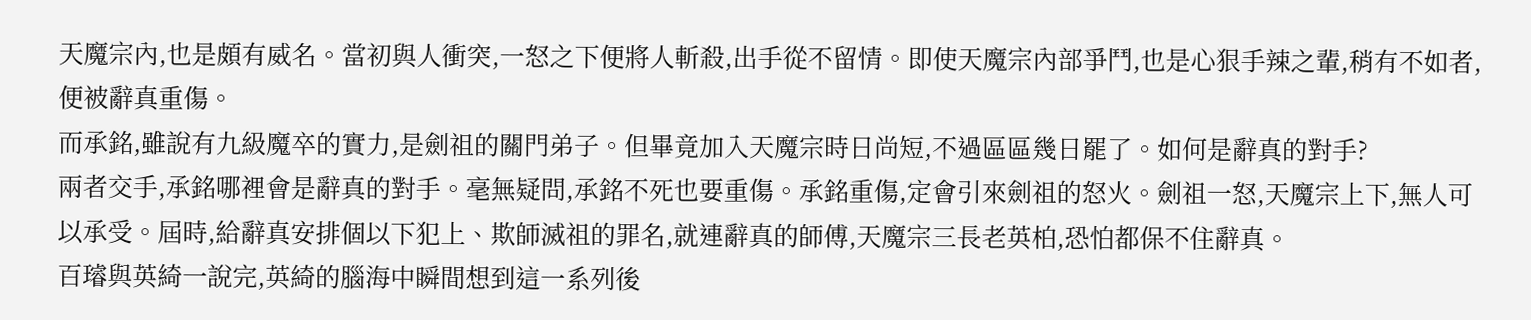天魔宗內,也是頗有威名。當初與人衝突,一怒之下便將人斬殺,出手從不留情。即使天魔宗內部爭鬥,也是心狠手辣之輩,稍有不如者,便被辭真重傷。
而承銘,雖說有九級魔卒的實力,是劍祖的關門弟子。但畢竟加入天魔宗時日尚短,不過區區幾日罷了。如何是辭真的對手?
兩者交手,承銘哪裡會是辭真的對手。毫無疑問,承銘不死也要重傷。承銘重傷,定會引來劍祖的怒火。劍祖一怒,天魔宗上下,無人可以承受。屆時,給辭真安排個以下犯上、欺師滅祖的罪名,就連辭真的師傅,天魔宗三長老英柏,恐怕都保不住辭真。
百璿與英綺一說完,英綺的腦海中瞬間想到這一系列後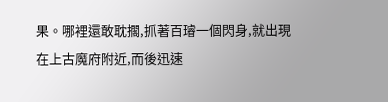果。哪裡還敢耽擱,抓著百璿一個閃身,就出現在上古魔府附近,而後迅速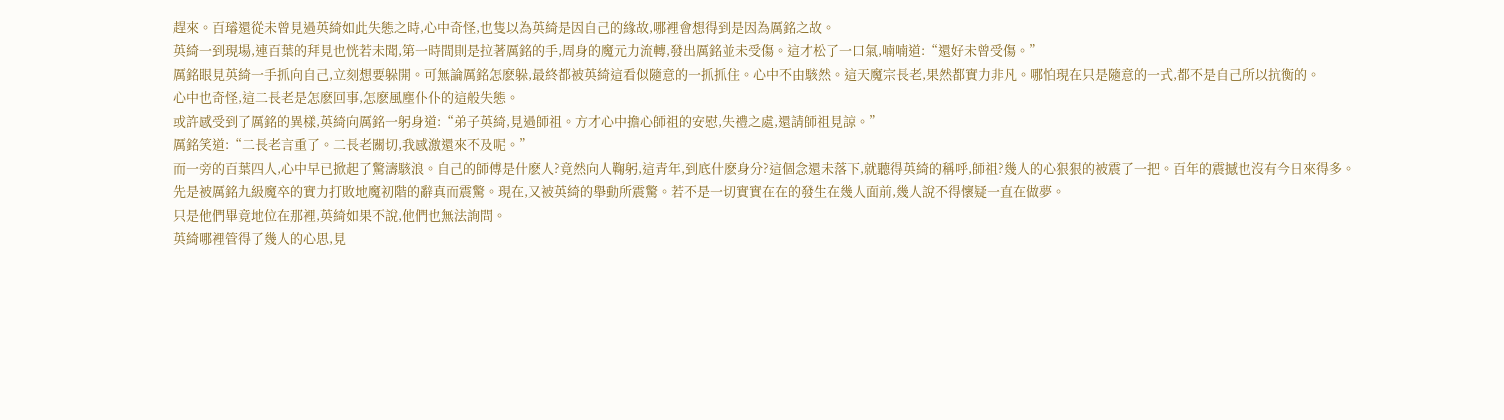趕來。百璿還從未曾見過英綺如此失態之時,心中奇怪,也隻以為英綺是因自己的緣故,哪裡會想得到是因為厲銘之故。
英綺一到現場,連百葉的拜見也恍若未聞,第一時間則是拉著厲銘的手,周身的魔元力流轉,發出厲銘並未受傷。這才松了一口氣,喃喃道:“還好未曾受傷。”
厲銘眼見英綺一手抓向自己,立刻想要躲開。可無論厲銘怎麽躲,最終都被英綺這看似隨意的一抓抓住。心中不由駭然。這天魔宗長老,果然都實力非凡。哪怕現在只是隨意的一式,都不是自己所以抗衡的。
心中也奇怪,這二長老是怎麽回事,怎麽風塵仆仆的這般失態。
或許感受到了厲銘的異樣,英綺向厲銘一躬身道:“弟子英綺,見過師祖。方才心中擔心師祖的安慰,失禮之處,還請師祖見諒。”
厲銘笑道:“二長老言重了。二長老關切,我感激還來不及呢。”
而一旁的百葉四人,心中早已掀起了驚濤駭浪。自己的師傅是什麽人?竟然向人鞠躬,這青年,到底什麽身分?這個念還未落下,就聽得英綺的稱呼,師祖?幾人的心狠狠的被震了一把。百年的震撼也沒有今日來得多。
先是被厲銘九級魔卒的實力打敗地魔初階的辭真而震驚。現在,又被英綺的舉動所震驚。若不是一切實實在在的發生在幾人面前,幾人說不得懷疑一直在做夢。
只是他們畢竟地位在那裡,英綺如果不說,他們也無法詢問。
英綺哪裡管得了幾人的心思,見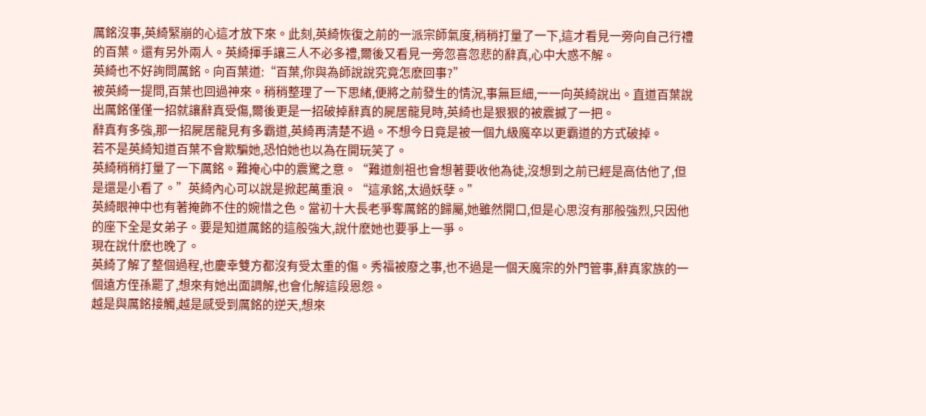厲銘沒事,英綺緊崩的心這才放下來。此刻,英綺恢復之前的一派宗師氣度,稍稍打量了一下,這才看見一旁向自己行禮的百葉。還有另外兩人。英綺揮手讓三人不必多禮,爾後又看見一旁忽喜忽悲的辭真,心中大惑不解。
英綺也不好詢問厲銘。向百葉道:“百葉,你與為師說說究竟怎麽回事?”
被英綺一提問,百葉也回過神來。稍稍整理了一下思緒,便將之前發生的情況,事無巨細,一一向英綺說出。直道百葉說出厲銘僅僅一招就讓辭真受傷,爾後更是一招破掉辭真的屍居龍見時,英綺也是狠狠的被震撼了一把。
辭真有多強,那一招屍居龍見有多霸道,英綺再清楚不過。不想今日竟是被一個九級魔卒以更霸道的方式破掉。
若不是英綺知道百葉不會欺騙她,恐怕她也以為在開玩笑了。
英綺稍稍打量了一下厲銘。難掩心中的震驚之意。“難道劍祖也會想著要收他為徒,沒想到之前已經是高估他了,但是還是小看了。”英綺內心可以說是掀起萬重浪。“這承銘,太過妖孽。”
英綺眼神中也有著掩飾不住的婉惜之色。當初十大長老爭奪厲銘的歸屬,她雖然開口,但是心思沒有那般強烈,只因他的座下全是女弟子。要是知道厲銘的這般強大,說什麽她也要爭上一爭。
現在說什麽也晚了。
英綺了解了整個過程,也慶幸雙方都沒有受太重的傷。秀福被廢之事,也不過是一個天魔宗的外門管事,辭真家族的一個遠方侄孫罷了,想來有她出面調解,也會化解這段恩怨。
越是與厲銘接觸,越是感受到厲銘的逆天,想來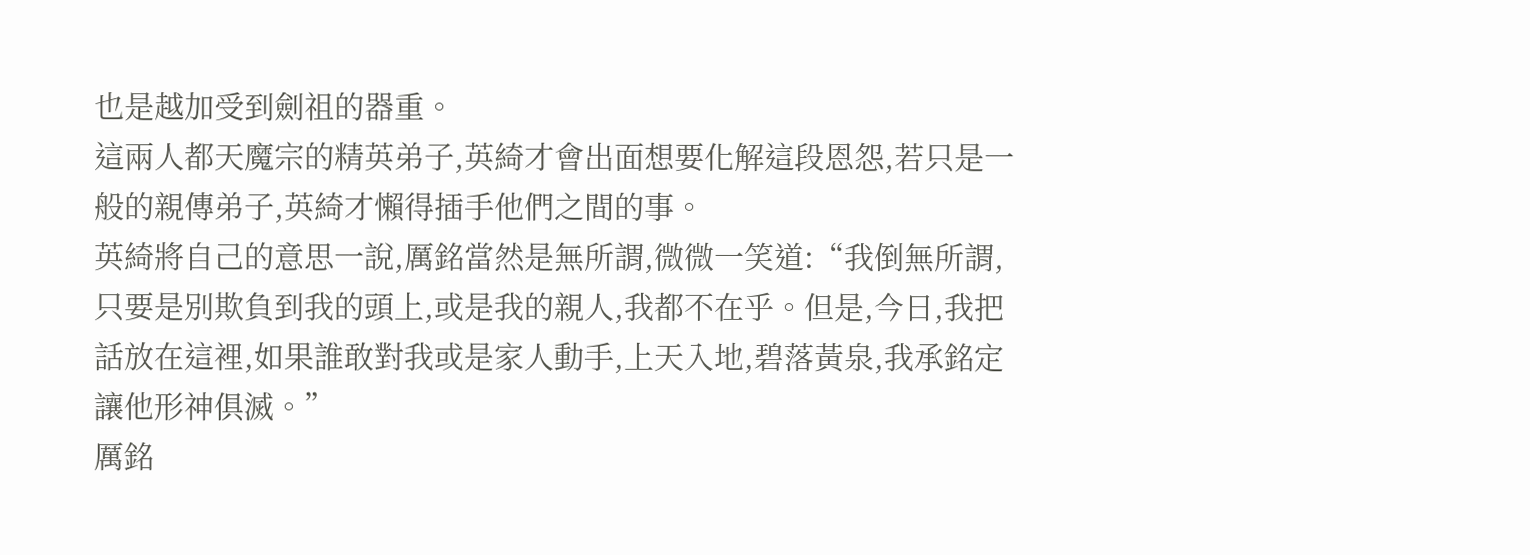也是越加受到劍祖的器重。
這兩人都天魔宗的精英弟子,英綺才會出面想要化解這段恩怨,若只是一般的親傳弟子,英綺才懶得插手他們之間的事。
英綺將自己的意思一說,厲銘當然是無所謂,微微一笑道:“我倒無所謂,只要是別欺負到我的頭上,或是我的親人,我都不在乎。但是,今日,我把話放在這裡,如果誰敢對我或是家人動手,上天入地,碧落黃泉,我承銘定讓他形神俱滅。”
厲銘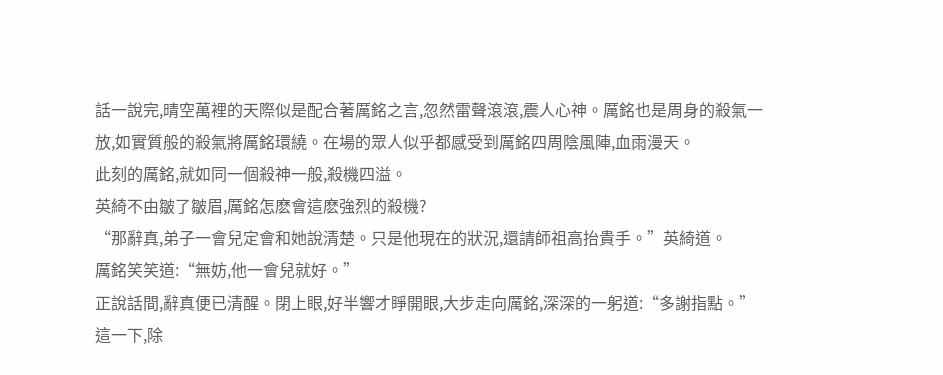話一說完,晴空萬裡的天際似是配合著厲銘之言,忽然雷聲滾滾,震人心神。厲銘也是周身的殺氣一放,如實質般的殺氣將厲銘環繞。在場的眾人似乎都感受到厲銘四周陰風陣,血雨漫天。
此刻的厲銘,就如同一個殺神一般,殺機四溢。
英綺不由皺了皺眉,厲銘怎麽會這麽強烈的殺機?
“那辭真,弟子一會兒定會和她說清楚。只是他現在的狀況,還請師祖高抬貴手。”英綺道。
厲銘笑笑道:“無妨,他一會兒就好。”
正說話間,辭真便已清醒。閉上眼,好半響才睜開眼,大步走向厲銘,深深的一躬道:“多謝指點。”
這一下,除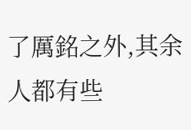了厲銘之外,其余人都有些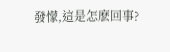發懞,這是怎麽回事?